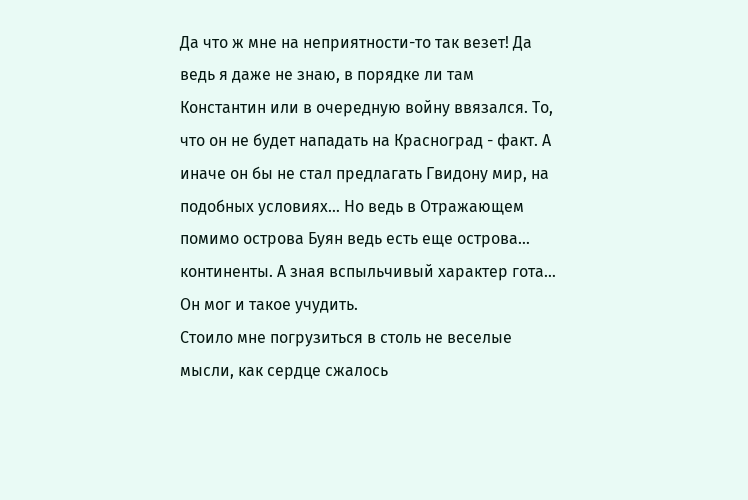Да что ж мне на неприятности-то так везет! Да ведь я даже не знаю, в порядке ли там Константин или в очередную войну ввязался. То, что он не будет нападать на Красноград - факт. А иначе он бы не стал предлагать Гвидону мир, на подобных условиях… Но ведь в Отражающем помимо острова Буян ведь есть еще острова… континенты. А зная вспыльчивый характер гота… Он мог и такое учудить.
Стоило мне погрузиться в столь не веселые мысли, как сердце сжалось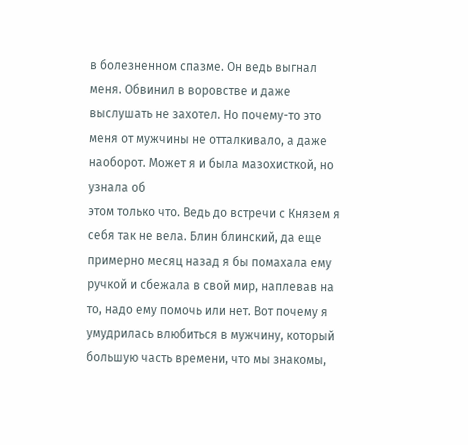в болезненном спазме. Он ведь выгнал меня. Обвинил в воровстве и даже выслушать не захотел. Но почему-то это меня от мужчины не отталкивало, а даже наоборот. Может я и была мазохисткой, но узнала об
этом только что. Ведь до встречи с Князем я себя так не вела. Блин блинский, да еще примерно месяц назад я бы помахала ему ручкой и сбежала в свой мир, наплевав на то, надо ему помочь или нет. Вот почему я умудрилась влюбиться в мужчину, который большую часть времени, что мы знакомы,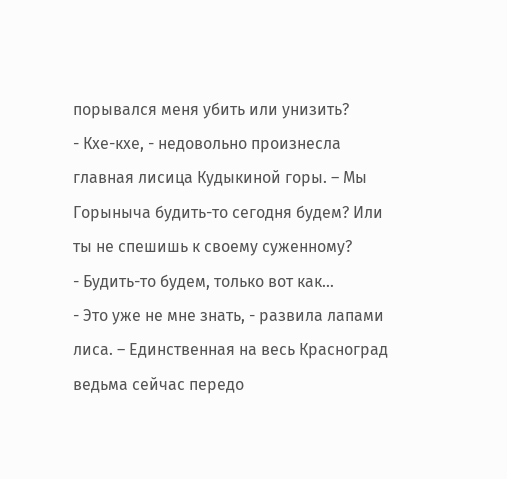порывался меня убить или унизить?
- Кхе-кхе, - недовольно произнесла главная лисица Кудыкиной горы. – Мы Горыныча будить-то сегодня будем? Или ты не спешишь к своему суженному?
- Будить-то будем, только вот как…
- Это уже не мне знать, - развила лапами лиса. – Единственная на весь Красноград ведьма сейчас передо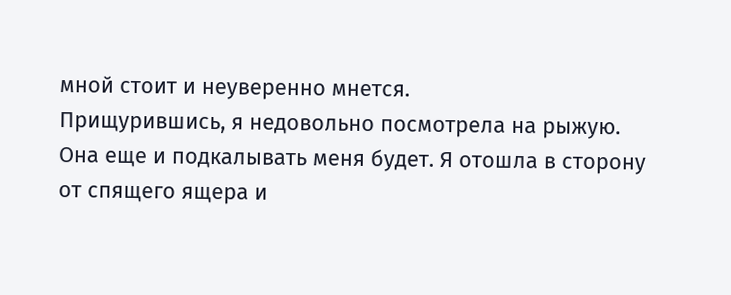мной стоит и неуверенно мнется.
Прищурившись, я недовольно посмотрела на рыжую. Она еще и подкалывать меня будет. Я отошла в сторону от спящего ящера и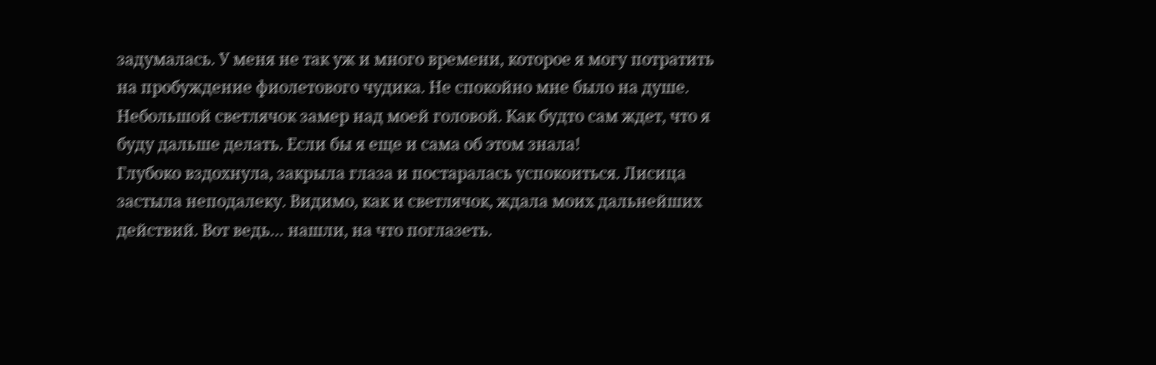задумалась. У меня не так уж и много времени, которое я могу потратить на пробуждение фиолетового чудика. Не спокойно мне было на душе. Небольшой светлячок замер над моей головой. Как будто сам ждет, что я буду дальше делать. Если бы я еще и сама об этом знала!
Глубоко вздохнула, закрыла глаза и постаралась успокоиться. Лисица застыла неподалеку. Видимо, как и светлячок, ждала моих дальнейших действий. Вот ведь… нашли, на что поглазеть.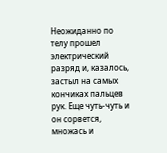Неожиданно по телу прошел электрический разряд и, казалось, застыл на самых кончиках пальцев рук. Еще чуть-чуть и он сорвется, множась и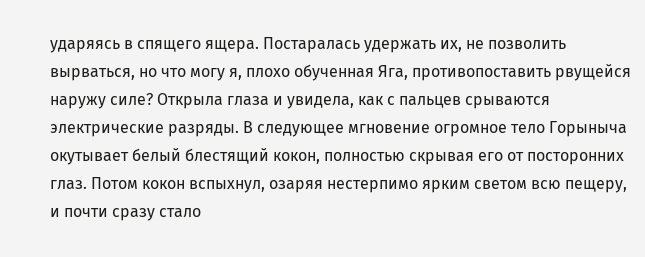ударяясь в спящего ящера. Постаралась удержать их, не позволить вырваться, но что могу я, плохо обученная Яга, противопоставить рвущейся наружу силе? Открыла глаза и увидела, как с пальцев срываются электрические разряды. В следующее мгновение огромное тело Горыныча окутывает белый блестящий кокон, полностью скрывая его от посторонних глаз. Потом кокон вспыхнул, озаряя нестерпимо ярким светом всю пещеру, и почти сразу стало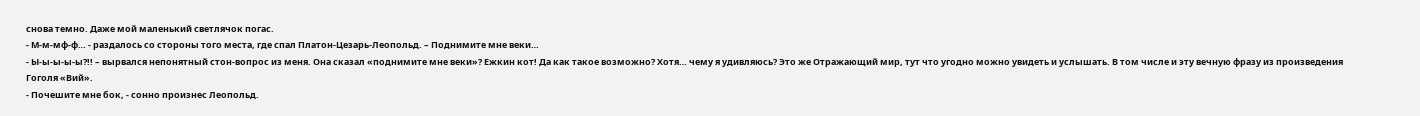снова темно. Даже мой маленький светлячок погас.
- М-м-мф-ф… - раздалось со стороны того места, где спал Платон-Цезарь-Леопольд. – Поднимите мне веки…
- Ы-ы-ы-ы-ы?!! – вырвался непонятный стон-вопрос из меня. Она сказал «поднимите мне веки»? Ежкин кот! Да как такое возможно? Хотя… чему я удивляюсь? Это же Отражающий мир, тут что угодно можно увидеть и услышать. В том числе и эту вечную фразу из произведения Гоголя «Вий».
- Почешите мне бок, - сонно произнес Леопольд.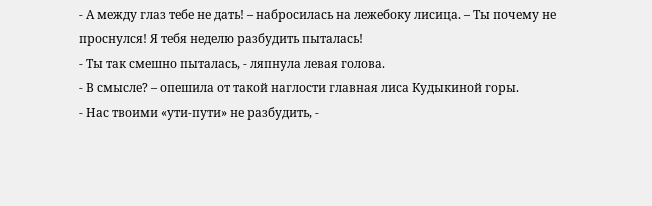- А между глаз тебе не дать! – набросилась на лежебоку лисица. – Ты почему не проснулся! Я тебя неделю разбудить пыталась!
- Ты так смешно пыталась, - ляпнула левая голова.
- В смысле? – опешила от такой наглости главная лиса Кудыкиной горы.
- Нас твоими «ути-пути» не разбудить, -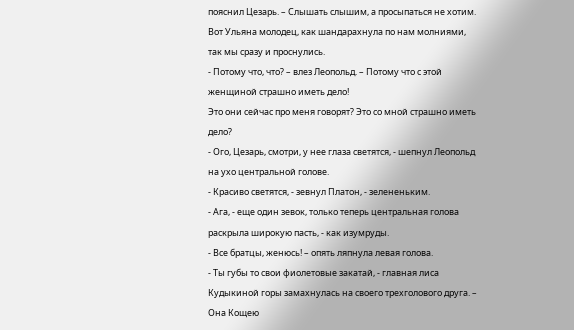пояснил Цезарь. – Слышать слышим, а просыпаться не хотим. Вот Ульяна молодец, как шандарахнула по нам молниями, так мы сразу и проснулись.
- Потому что, что? – влез Леопольд. – Потому что с этой женщиной страшно иметь дело!
Это они сейчас про меня говорят? Это со мной страшно иметь дело?
- Ого, Цезарь, смотри, у нее глаза светятся, - шепнул Леопольд на ухо центральной голове.
- Красиво светятся, - зевнул Платон, - зелененьким.
- Ага, - еще один зевок, только теперь центральная голова раскрыла широкую пасть, - как изумруды.
- Все братцы, женюсь! – опять ляпнула левая голова.
- Ты губы то свои фиолетовые закатай, - главная лиса Кудыкиной горы замахнулась на своего трехголового друга. – Она Кощею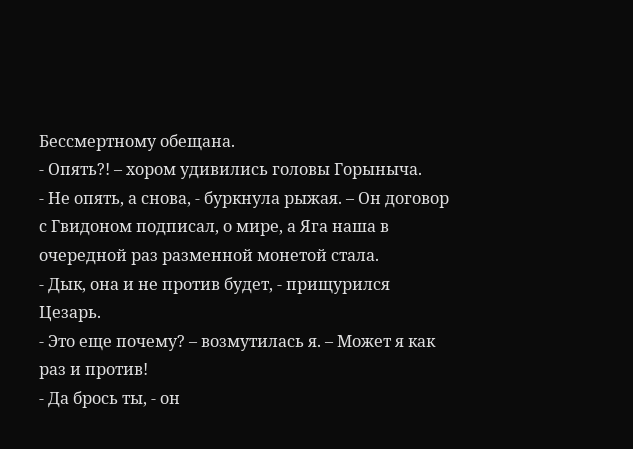Бессмертному обещана.
- Опять?! – хором удивились головы Горыныча.
- Не опять, а снова, - буркнула рыжая. – Он договор с Гвидоном подписал, о мире, а Яга наша в очередной раз разменной монетой стала.
- Дык, она и не против будет, - прищурился Цезарь.
- Это еще почему? – возмутилась я. – Может я как раз и против!
- Да брось ты, - он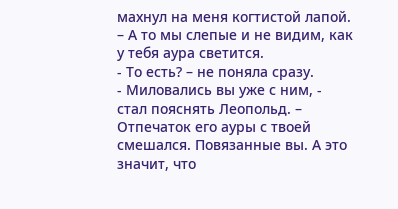махнул на меня когтистой лапой. – А то мы слепые и не видим, как у тебя аура светится.
- То есть? – не поняла сразу.
- Миловались вы уже с ним, - стал пояснять Леопольд. – Отпечаток его ауры с твоей смешался. Повязанные вы. А это значит, что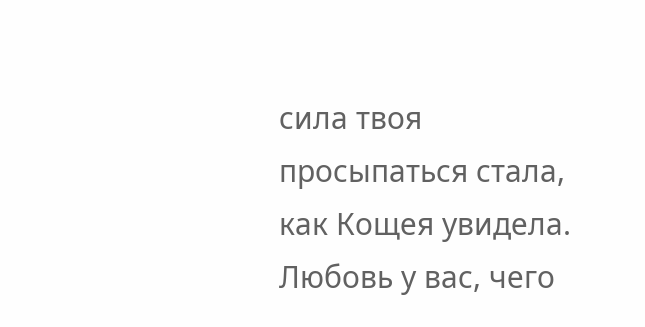сила твоя просыпаться стала, как Кощея увидела. Любовь у вас, чего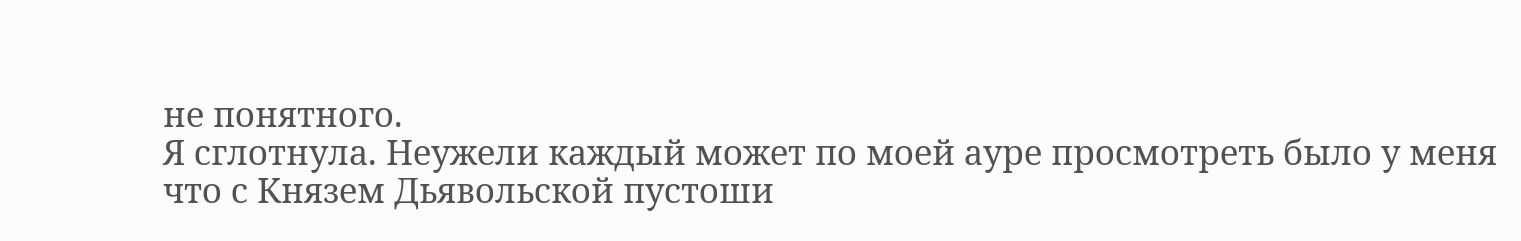не понятного.
Я сглотнула. Неужели каждый может по моей ауре просмотреть было у меня что с Князем Дьявольской пустоши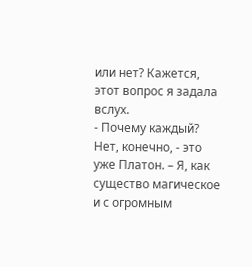или нет? Кажется, этот вопрос я задала вслух.
- Почему каждый? Нет, конечно, - это уже Платон. – Я, как существо магическое и с огромным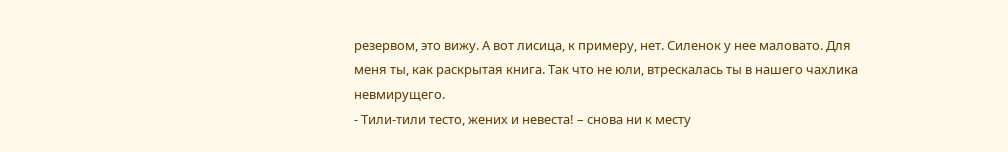резервом, это вижу. А вот лисица, к примеру, нет. Силенок у нее маловато. Для меня ты, как раскрытая книга. Так что не юли, втрескалась ты в нашего чахлика невмирущего.
- Тили-тили тесто, жених и невеста! – снова ни к месту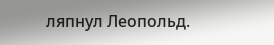ляпнул Леопольд.